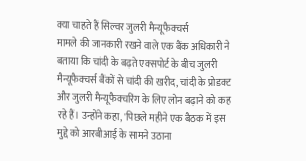क्या चाहते हैं सिल्वर जुलरी मैन्यूफैक्चर्स
मामले की जानकारी रखने वाले एक बैंक अधिकारी ने बताया कि चांदी के बढ़ते एक्सपोर्ट के बीच जुलरी मैन्यूफैक्चर्स बैंकों से चांदी की खरीद, चांदी के प्रोडक्ट और जुलरी मैन्यूफैक्चरिंग के लिए लोन बढ़ाने को कह रहे हैं। उन्होंने कहा, 'पिछले महीने एक बैठक में इस मुद्दे को आरबीआई के सामने उठाना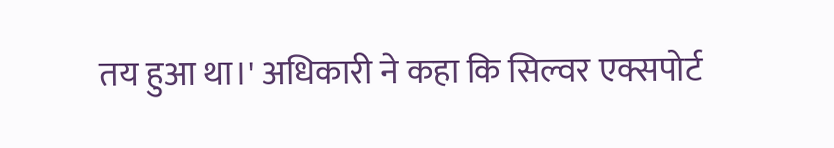तय हुआ था।' अधिकारी ने कहा कि सिल्वर एक्सपोर्ट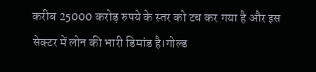करीब 25000 करोड़ रुपये के स्तर को टच कर गया है और इस सेक्टर में लोन की भारी डिमांड है।गोल्ड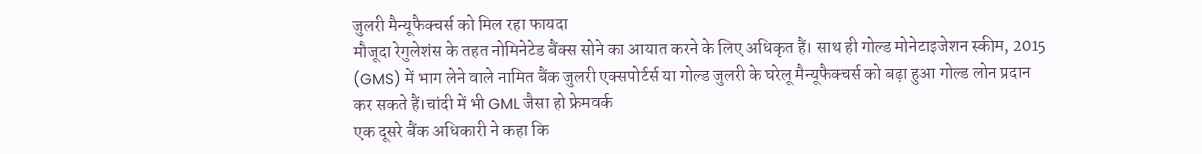जुलरी मैन्यूफैक्चर्स को मिल रहा फायदा
मौजूदा रेगुलेशंस के तहत नोमिनेटेड बैंक्स सोने का आयात करने के लिए अधिकृत हैं। साथ ही गोल्ड मोनेटाइजेशन स्कीम, 2015 (GMS) में भाग लेने वाले नामित बैंक जुलरी एक्सपोर्टर्स या गोल्ड जुलरी के घरेलू मैन्यूफैक्चर्स को बढ़ा हुआ गोल्ड लोन प्रदान कर सकते हैं।चांदी में भी GML जैसा हो फ्रेमवर्क
एक दूसरे बैंक अधिकारी ने कहा कि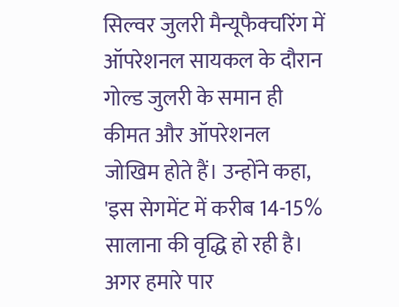सिल्वर जुलरी मैन्यूफैक्चरिंग में ऑपरेशनल सायकल के दौरान गोल्ड जुलरी के समान ही कीमत और ऑपरेशनल जोखिम होते हैं। उन्होंने कहा, 'इस सेगमेंट में करीब 14-15% सालाना की वृद्धि हो रही है। अगर हमारे पार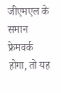जीएमएल के समान फ्रेमवर्क होगा, तो यह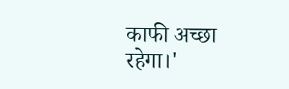काफी अच्छा रहेगा।'